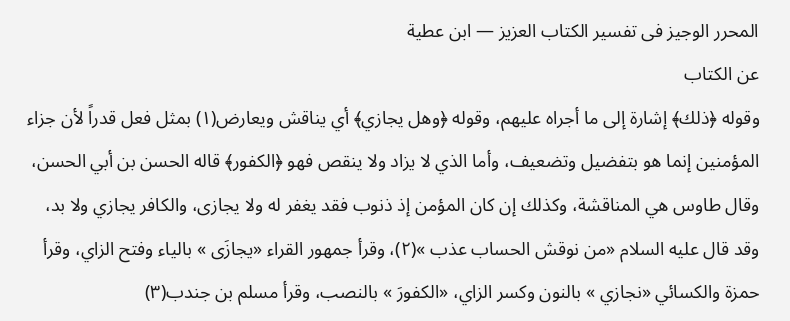المحرر الوجيز فى تفسير الكتاب العزيز — ابن عطية
عن الكتاب
وقوله ﴿ذلك﴾ إشارة إلى ما أجراه عليهم، وقوله ﴿وهل يجازي﴾ أي يناقش ويعارض(١) بمثل فعل قدراً لأن جزاء المؤمنين إنما هو بتفضيل وتضعيف، وأما الذي لا يزاد ولا ينقص فهو ﴿الكفور﴾ قاله الحسن بن أبي الحسن، وقال طاوس هي المناقشة، وكذلك إن كان المؤمن إذ ذنوب فقد يغفر له ولا يجازى، والكافر يجازي ولا بد، وقد قال عليه السلام «من نوقش الحساب عذب »(٢)، وقرأ جمهور القراء «يجازَى » بالياء وفتح الزاي، وقرأ حمزة والكسائي «نجازي » بالنون وكسر الزاي، «الكفورَ » بالنصب، وقرأ مسلم بن جندب(٣)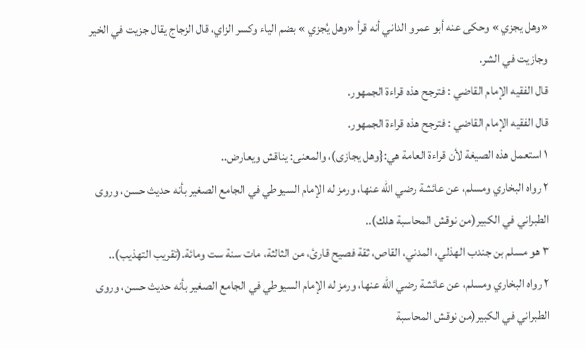«وهل يجزي » وحكى عنه أبو عمرو الداني أنه قرأ «وهل يُجزي » بضم الياء وكسر الزاي، قال الزجاج يقال جزيت في الخير وجازيت في الشر.
قال الفقيه الإمام القاضي : فترجح هذه قراءة الجمهور.
قال الفقيه الإمام القاضي : فترجح هذه قراءة الجمهور.
١ استعمل هذه الصيغة لأن قراءة العامة هي:{وهل يجازى)، والمعنى: يناقش ويعارض..
٢ رواه البخاري ومسلم، عن عائشة رضي الله عنها، ورمز له الإمام السيوطي في الجامع الصغير بأنه حديث حسن، وروى الطبراني في الكبير(من نوقش المحاسبة هلك)..
٣ هو مسلم بن جندب الهذلي، المدني، القاص، ثقة فصيح قارئ، من الثالثة، مات سنة ست ومائة.(تقريب التهذيب)..
٢ رواه البخاري ومسلم، عن عائشة رضي الله عنها، ورمز له الإمام السيوطي في الجامع الصغير بأنه حديث حسن، وروى الطبراني في الكبير(من نوقش المحاسبة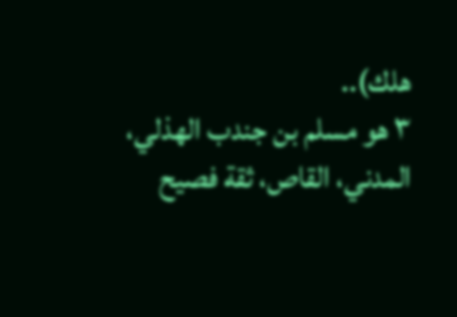هلك)..
٣ هو مسلم بن جندب الهذلي، المدني، القاص، ثقة فصيح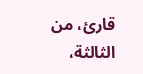قارئ، من الثالثة،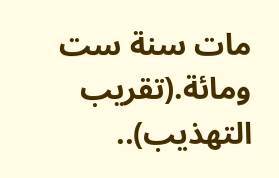مات سنة ست ومائة.(تقريب التهذيب)..